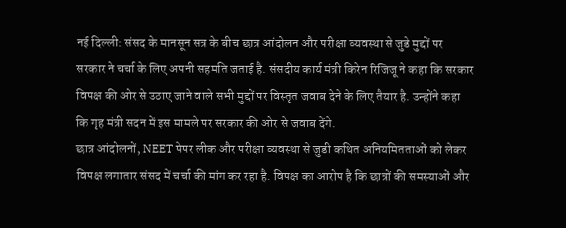नई दिल्ली: संसद के मानसून सत्र के बीच छात्र आंदोलन और परीक्षा व्यवस्था से जुडे मुद्दों पर सरकार ने चर्चा के लिए अपनी सहमति जताई है. संसदीय कार्य मंत्री किरेन रिजिजू ने कहा कि सरकार विपक्ष की ओर से उठाए जाने वाले सभी मुद्दों पर विस्तृत जवाब देने के लिए तैयार है. उन्होंने कहा कि गृह मंत्री सदन में इस मामले पर सरकार की ओर से जवाब देंगे.
छात्र आंदोलनों, NEET पेपर लीक और परीक्षा व्यवस्था से जुडी कथित अनियमितताओं को लेकर विपक्ष लगातार संसद में चर्चा की मांग कर रहा है. विपक्ष का आरोप है कि छात्रों की समस्याओं और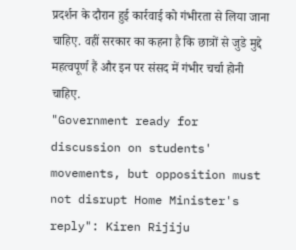प्रदर्शन के दौरान हुई कार्रवाई को गंभीरता से लिया जाना चाहिए. वहीं सरकार का कहना है कि छात्रों से जुडे मुद्दे महत्वपूर्ण हैं और इन पर संसद में गंभीर चर्चा होनी चाहिए.
"Government ready for discussion on students' movements, but opposition must not disrupt Home Minister's reply": Kiren Rijiju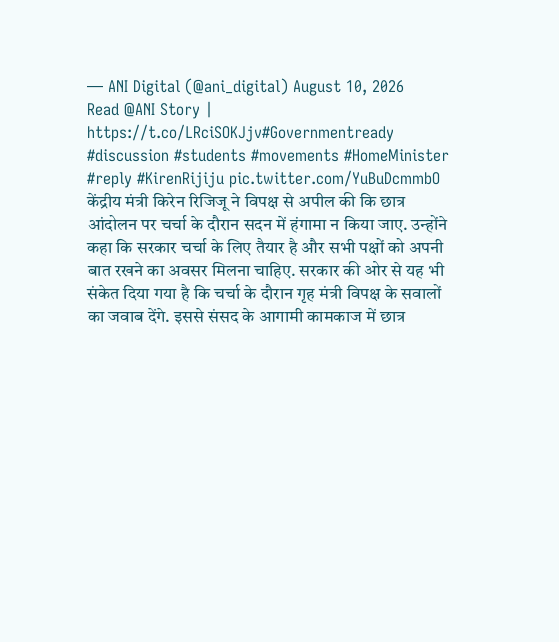— ANI Digital (@ani_digital) August 10, 2026
Read @ANI Story | https://t.co/LRciSOKJjv#Governmentready #discussion #students #movements #HomeMinister #reply #KirenRijiju pic.twitter.com/YuBuDcmmbO
केंद्रीय मंत्री किरेन रिजिजू ने विपक्ष से अपील की कि छात्र आंदोलन पर चर्चा के दौरान सदन में हंगामा न किया जाए. उन्होंने कहा कि सरकार चर्चा के लिए तैयार है और सभी पक्षों को अपनी बात रखने का अवसर मिलना चाहिए. सरकार की ओर से यह भी संकेत दिया गया है कि चर्चा के दौरान गृह मंत्री विपक्ष के सवालों का जवाब देंगे. इससे संसद के आगामी कामकाज में छात्र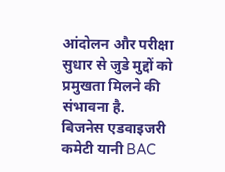आंदोलन और परीक्षा सुधार से जुडे मुद्दों को प्रमुखता मिलने की संभावना है.
बिजनेस एडवाइजरी कमेटी यानी BAC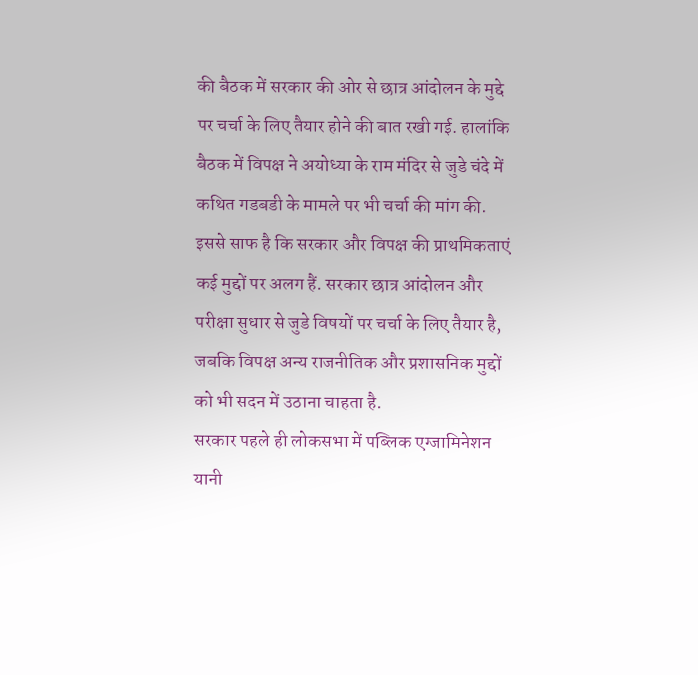की बैठक में सरकार की ओर से छात्र आंदोलन के मुद्दे पर चर्चा के लिए तैयार होने की बात रखी गई. हालांकि बैठक में विपक्ष ने अयोध्या के राम मंदिर से जुडे चंदे में कथित गडबडी के मामले पर भी चर्चा की मांग की.
इससे साफ है कि सरकार और विपक्ष की प्राथमिकताएं कई मुद्दों पर अलग हैं. सरकार छात्र आंदोलन और परीक्षा सुधार से जुडे विषयों पर चर्चा के लिए तैयार है, जबकि विपक्ष अन्य राजनीतिक और प्रशासनिक मुद्दों को भी सदन में उठाना चाहता है.
सरकार पहले ही लोकसभा में पब्लिक एग्जामिनेशन यानी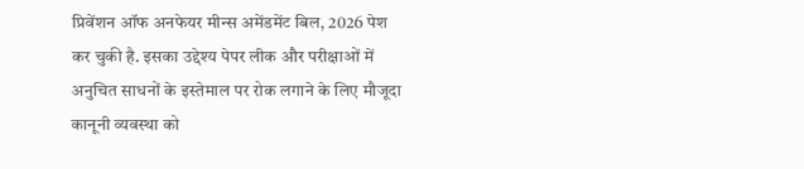प्रिवेंशन ऑफ अनफेयर मीन्स अमेंडमेंट बिल, 2026 पेश कर चुकी है. इसका उद्देश्य पेपर लीक और परीक्षाओं में अनुचित साधनों के इस्तेमाल पर रोक लगाने के लिए मौजूदा कानूनी व्यवस्था को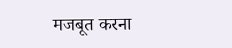मजबूत करना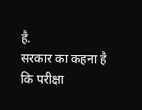है.
सरकार का कहना है कि परीक्षा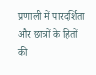प्रणाली में पारदर्शिता और छात्रों के हितों की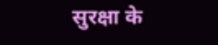सुरक्षा के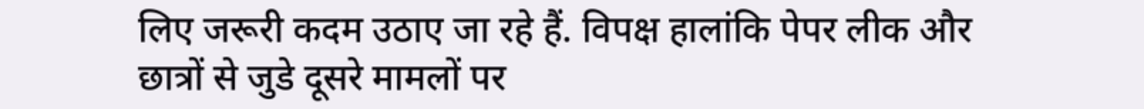लिए जरूरी कदम उठाए जा रहे हैं. विपक्ष हालांकि पेपर लीक और छात्रों से जुडे दूसरे मामलों पर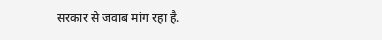सरकार से जवाब मांग रहा है.